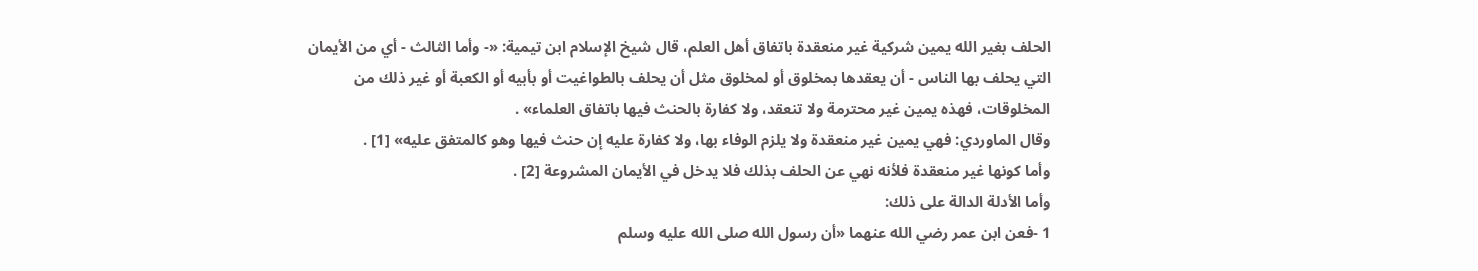الحلف بغير الله يمين شركية غير منعقدة باتفاق أهل العلم، قال شيخ الإسلام ابن تيمية: «- وأما الثالث - أي من الأيمان التي يحلف بها الناس - أن يعقدها بمخلوق أو لمخلوق مثل أن يحلف بالطواغيت أو بأبيه أو الكعبة أو غير ذلك من المخلوقات، فهذه يمين غير محترمة ولا تنعقد، ولا كفارة بالحنث فيها باتفاق العلماء» .
وقال الماوردي: فهي يمين غير منعقدة ولا يلزم الوفاء بها، ولا كفارة عليه إن حنث فيها وهو كالمتفق عليه» [1] .
وأما كونها غير منعقدة فلأنه نهي عن الحلف بذلك فلا يدخل في الأيمان المشروعة [2] .
وأما الأدلة الدالة على ذلك:
1 -فعن ابن عمر رضي الله عنهما «أن رسول الله صلى الله عليه وسلم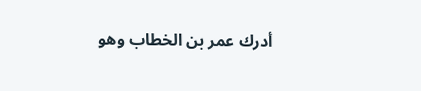أدرك عمر بن الخطاب وهو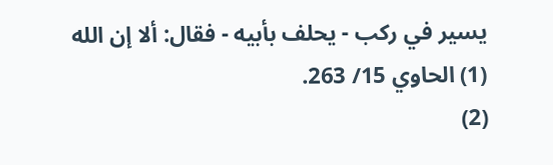يسير في ركب - يحلف بأبيه - فقال: ألا إن الله
(1) الحاوي 15/ 263.
(2)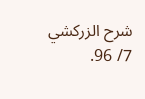شرح الزركشي 7/ 96.